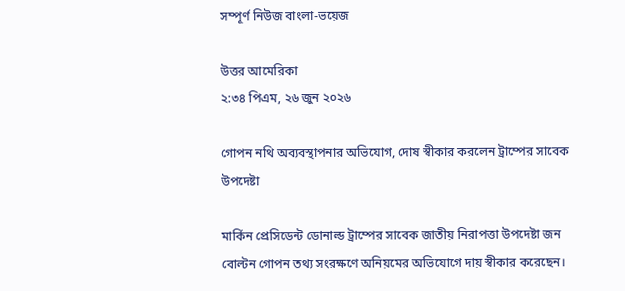সম্পূর্ণ নিউজ বাংলা-ভয়েজ

উত্তর আমেরিকা
২:৩৪ পিএম, ২৬ জুন ২০২৬

গোপন নথি অব্যবস্থাপনার অভিযোগ, দোষ স্বীকার করলেন ট্রাম্পের সাবেক উপদেষ্টা

মার্কিন প্রেসিডেন্ট ডোনাল্ড ট্রাম্পের সাবেক জাতীয় নিরাপত্তা উপদেষ্টা জন বোল্টন গোপন তথ্য সংরক্ষণে অনিয়মের অভিযোগে দায় স্বীকার করেছেন।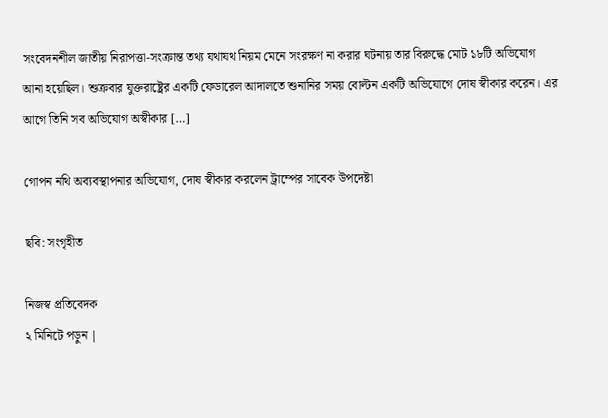সংবেদনশীল জাতীয় নিরাপত্তা-সংক্রান্ত তথ্য যথাযথ নিয়ম মেনে সংরক্ষণ না করার ঘটনায় তার বিরুদ্ধে মোট ১৮টি অভিযোগ আনা হয়েছিল। শুক্রবার যুক্তরাষ্ট্রের একটি ফেডারেল আদালতে শুনানির সময় বোল্টন একটি অভিযোগে দোষ স্বীকার করেন। এর আগে তিনি সব অভিযোগ অস্বীকার […]

গোপন নথি অব্যবস্থাপনার অভিযোগ, দোষ স্বীকার করলেন ট্রাম্পের সাবেক উপদেষ্টা

ছবি: সংগৃহীত

নিজস্ব প্রতিবেদক
২ মিনিটে পড়ুন |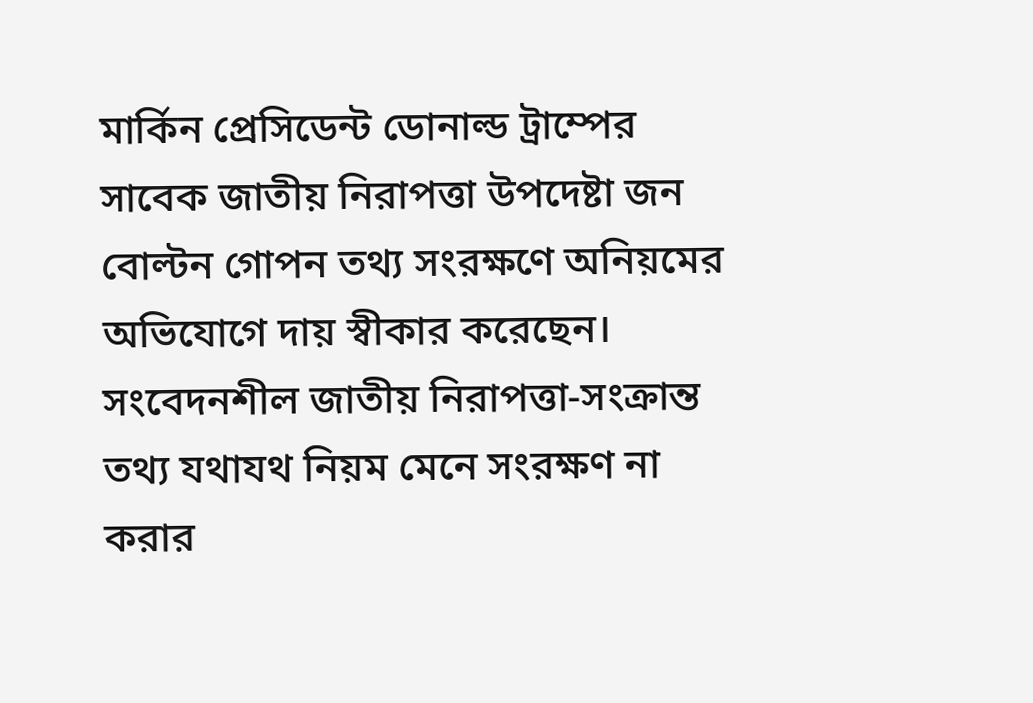মার্কিন প্রেসিডেন্ট ডোনাল্ড ট্রাম্পের সাবেক জাতীয় নিরাপত্তা উপদেষ্টা জন বোল্টন গোপন তথ্য সংরক্ষণে অনিয়মের অভিযোগে দায় স্বীকার করেছেন। সংবেদনশীল জাতীয় নিরাপত্তা-সংক্রান্ত তথ্য যথাযথ নিয়ম মেনে সংরক্ষণ না করার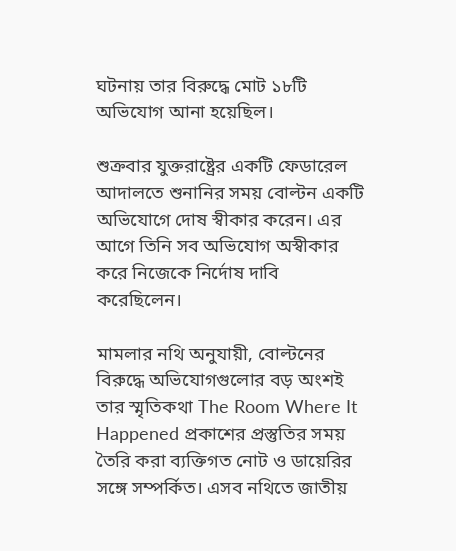ঘটনায় তার বিরুদ্ধে মোট ১৮টি অভিযোগ আনা হয়েছিল।

শুক্রবার যুক্তরাষ্ট্রের একটি ফেডারেল আদালতে শুনানির সময় বোল্টন একটি অভিযোগে দোষ স্বীকার করেন। এর আগে তিনি সব অভিযোগ অস্বীকার করে নিজেকে নির্দোষ দাবি করেছিলেন।

মামলার নথি অনুযায়ী, বোল্টনের বিরুদ্ধে অভিযোগগুলোর বড় অংশই তার স্মৃতিকথা The Room Where It Happened প্রকাশের প্রস্তুতির সময় তৈরি করা ব্যক্তিগত নোট ও ডায়েরির সঙ্গে সম্পর্কিত। এসব নথিতে জাতীয়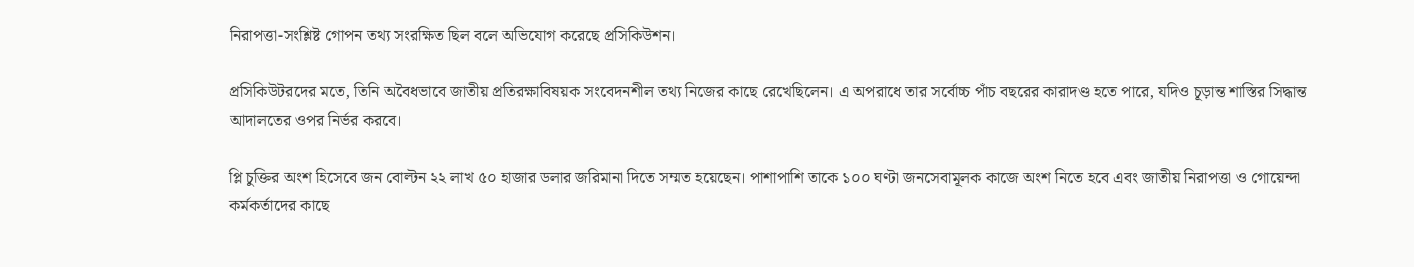নিরাপত্তা-সংশ্লিষ্ট গোপন তথ্য সংরক্ষিত ছিল বলে অভিযোগ করেছে প্রসিকিউশন।

প্রসিকিউটরদের মতে, তিনি অবৈধভাবে জাতীয় প্রতিরক্ষাবিষয়ক সংবেদনশীল তথ্য নিজের কাছে রেখেছিলেন। এ অপরাধে তার সর্বোচ্চ পাঁচ বছরের কারাদণ্ড হতে পারে, যদিও চূড়ান্ত শাস্তির সিদ্ধান্ত আদালতের ওপর নির্ভর করবে।

প্লি চুক্তির অংশ হিসেবে জন বোল্টন ২২ লাখ ৫০ হাজার ডলার জরিমানা দিতে সম্মত হয়েছেন। পাশাপাশি তাকে ১০০ ঘণ্টা জনসেবামূলক কাজে অংশ নিতে হবে এবং জাতীয় নিরাপত্তা ও গোয়েন্দা কর্মকর্তাদের কাছে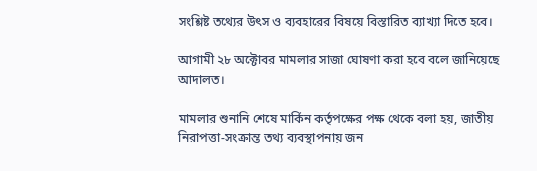সংশ্লিষ্ট তথ্যের উৎস ও ব্যবহারের বিষয়ে বিস্তারিত ব্যাখ্যা দিতে হবে।

আগামী ২৮ অক্টোবর মামলার সাজা ঘোষণা করা হবে বলে জানিয়েছে আদালত।

মামলার শুনানি শেষে মার্কিন কর্তৃপক্ষের পক্ষ থেকে বলা হয়, জাতীয় নিরাপত্তা-সংক্রান্ত তথ্য ব্যবস্থাপনায় জন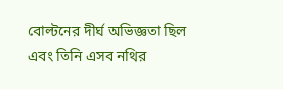বোল্টনের দীর্ঘ অভিজ্ঞতা ছিল এবং তিনি এসব নথির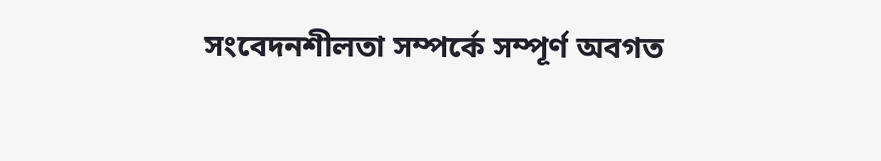সংবেদনশীলতা সম্পর্কে সম্পূর্ণ অবগত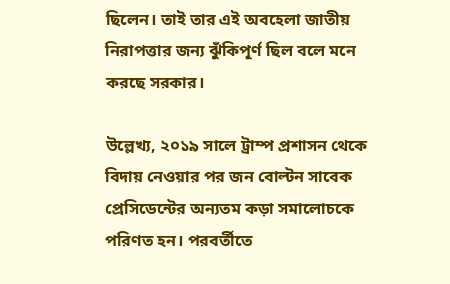ছিলেন। তাই তার এই অবহেলা জাতীয় নিরাপত্তার জন্য ঝুঁকিপূর্ণ ছিল বলে মনে করছে সরকার।

উল্লেখ্য, ২০১৯ সালে ট্রাম্প প্রশাসন থেকে বিদায় নেওয়ার পর জন বোল্টন সাবেক প্রেসিডেন্টের অন্যতম কড়া সমালোচকে পরিণত হন। পরবর্তীতে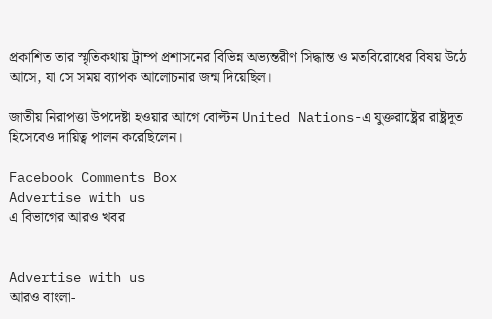প্রকাশিত তার স্মৃতিকথায় ট্রাম্প প্রশাসনের বিভিন্ন অভ্যন্তরীণ সিদ্ধান্ত ও মতবিরোধের বিষয় উঠে আসে, যা সে সময় ব্যাপক আলোচনার জন্ম দিয়েছিল।

জাতীয় নিরাপত্তা উপদেষ্টা হওয়ার আগে বোল্টন United Nations-এ যুক্তরাষ্ট্রের রাষ্ট্রদূত হিসেবেও দায়িত্ব পালন করেছিলেন।

Facebook Comments Box
Advertise with us
এ বিভাগের আরও খবর


Advertise with us
আরও বাংলা-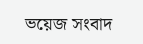ভয়েজ সংবাদ